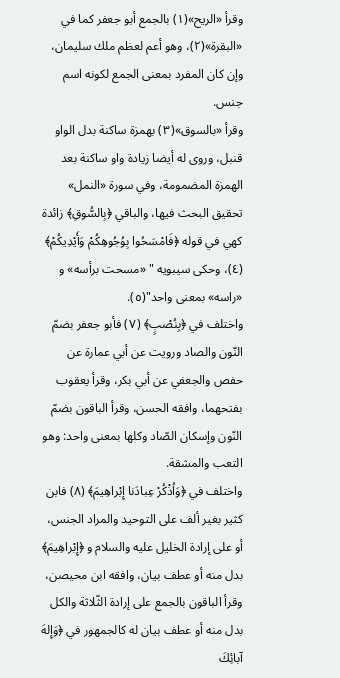وقرأ «الريح»(١) بالجمع أبو جعفر كما في «البقرة»(٢)، وهو أعم لعظم ملك سليمان، وإن كان المفرد بمعنى الجمع لكونه اسم جنس.
وقرأ «بالسوق»(٣) بهمزة ساكنة بدل الواو قنبل، وروى له أيضا زيادة واو ساكنة بعد الهمزة المضمومة، وفي سورة «النمل» تحقيق البحث فيها، والباقي ﴿بِالسُّوقِ﴾ زائدة كهي في قوله ﴿فَامْسَحُوا بِوُجُوهِكُمْ وَأَيْدِيكُمْ﴾ (٤)، وحكى سيبويه " «مسحت برأسه» و «راسه» بمعنى واحد"(٥).
واختلف في ﴿بِنُصْبٍ﴾ (٧) فأبو جعفر بضمّ النّون والصاد ورويت عن أبي عمارة عن حفص والجعفي عن أبي بكر، وقرأ يعقوب بفتحهما، وافقه الحسن، وقرأ الباقون بضمّ النّون وإسكان الصّاد وكلها بمعنى واحد: وهو التعب والمشقة.
واختلف في ﴿وَاُذْكُرْ عِبادَنا إِبْراهِيمَ﴾ (٨) فابن كثير بغير ألف على التوحيد والمراد الجنس، أو على إرادة الخليل عليه والسلام و ﴿إِبْراهِيمَ﴾ بدل منه أو عطف بيان، وافقه ابن محيصن، وقرأ الباقون بالجمع على إرادة الثّلاثة والكل بدل منه أو عطف بيان له كالجمهور في ﴿وَإِلهَ آبائِكَ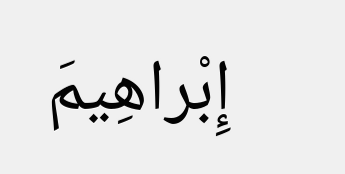إِبْراهِيمَ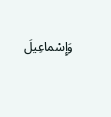وَإِسْماعِيلَ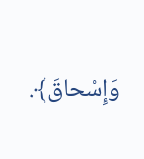وَإِسْحاقَ﴾.